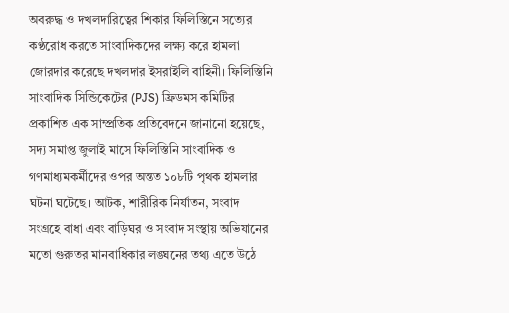অবরুদ্ধ ও দখলদারিত্বের শিকার ফিলিস্তিনে সত্যের কণ্ঠরোধ করতে সাংবাদিকদের লক্ষ্য করে হামলা জোরদার করেছে দখলদার ইসরাইলি বাহিনী। ফিলিস্তিনি সাংবাদিক সিন্ডিকেটের (PJS) ফ্রিডমস কমিটির প্রকাশিত এক সাম্প্রতিক প্রতিবেদনে জানানো হয়েছে, সদ্য সমাপ্ত জুলাই মাসে ফিলিস্তিনি সাংবাদিক ও গণমাধ্যমকর্মীদের ওপর অন্তত ১০৮টি পৃথক হামলার ঘটনা ঘটেছে। আটক, শারীরিক নির্যাতন, সংবাদ সংগ্রহে বাধা এবং বাড়িঘর ও সংবাদ সংস্থায় অভিযানের মতো গুরুতর মানবাধিকার লঙ্ঘনের তথ্য এতে উঠে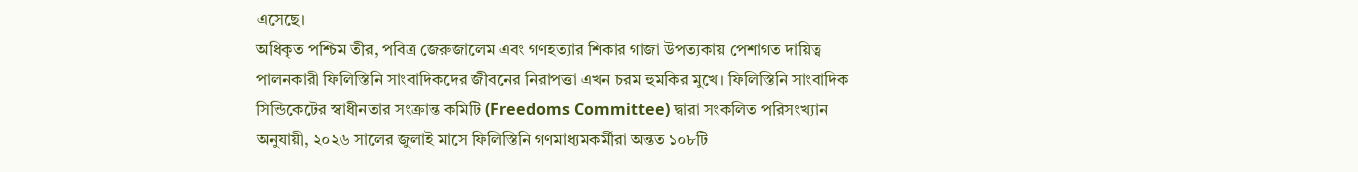এসেছে।
অধিকৃত পশ্চিম তীর, পবিত্র জেরুজালেম এবং গণহত্যার শিকার গাজা উপত্যকায় পেশাগত দায়িত্ব পালনকারী ফিলিস্তিনি সাংবাদিকদের জীবনের নিরাপত্তা এখন চরম হুমকির মুখে। ফিলিস্তিনি সাংবাদিক সিন্ডিকেটের স্বাধীনতার সংক্রান্ত কমিটি (Freedoms Committee) দ্বারা সংকলিত পরিসংখ্যান অনুযায়ী, ২০২৬ সালের জুলাই মাসে ফিলিস্তিনি গণমাধ্যমকর্মীরা অন্তত ১০৮টি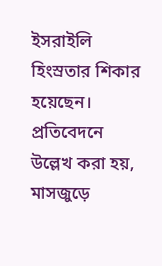ইসরাইলি হিংস্রতার শিকার হয়েছেন।
প্রতিবেদনে উল্লেখ করা হয়, মাসজুড়ে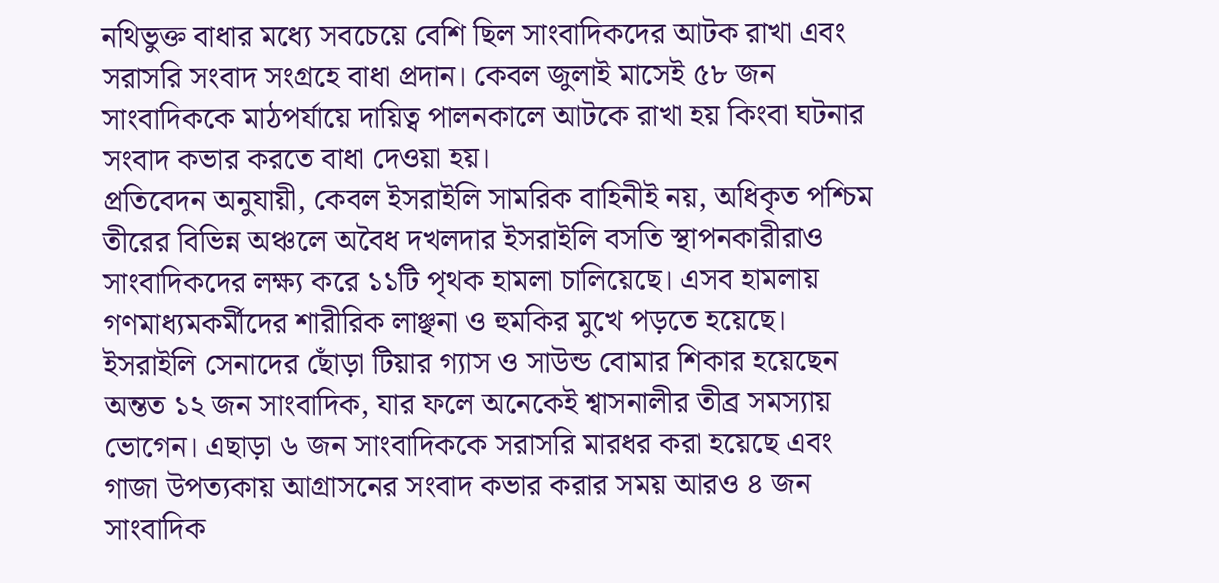নথিভুক্ত বাধার মধ্যে সবচেয়ে বেশি ছিল সাংবাদিকদের আটক রাখা এবং সরাসরি সংবাদ সংগ্রহে বাধা প্রদান। কেবল জুলাই মাসেই ৫৮ জন সাংবাদিককে মাঠপর্যায়ে দায়িত্ব পালনকালে আটকে রাখা হয় কিংবা ঘটনার সংবাদ কভার করতে বাধা দেওয়া হয়।
প্রতিবেদন অনুযায়ী, কেবল ইসরাইলি সামরিক বাহিনীই নয়, অধিকৃত পশ্চিম তীরের বিভিন্ন অঞ্চলে অবৈধ দখলদার ইসরাইলি বসতি স্থাপনকারীরাও সাংবাদিকদের লক্ষ্য করে ১১টি পৃথক হামলা চালিয়েছে। এসব হামলায় গণমাধ্যমকর্মীদের শারীরিক লাঞ্ছনা ও হুমকির মুখে পড়তে হয়েছে।
ইসরাইলি সেনাদের ছোঁড়া টিয়ার গ্যাস ও সাউন্ড বোমার শিকার হয়েছেন অন্তত ১২ জন সাংবাদিক, যার ফলে অনেকেই শ্বাসনালীর তীব্র সমস্যায় ভোগেন। এছাড়া ৬ জন সাংবাদিককে সরাসরি মারধর করা হয়েছে এবং গাজা উপত্যকায় আগ্রাসনের সংবাদ কভার করার সময় আরও ৪ জন সাংবাদিক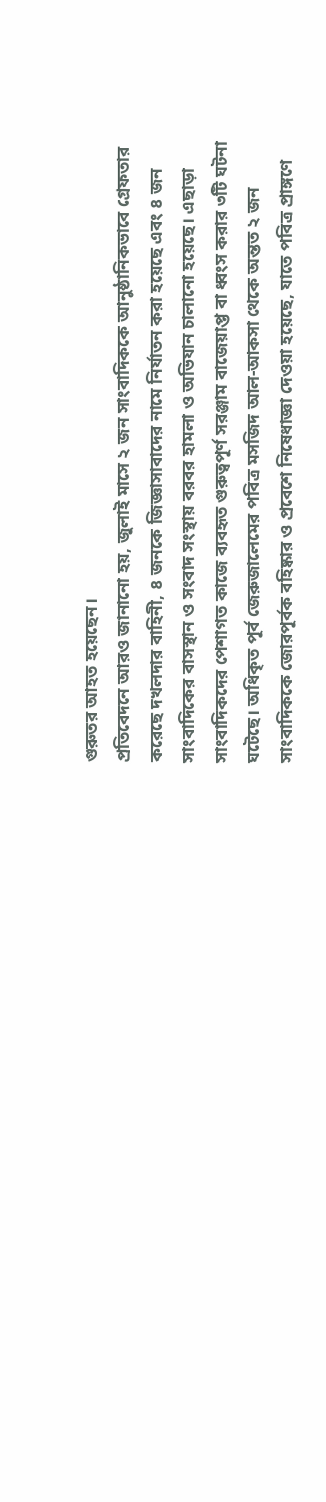গুরুতর আহত হয়েছেন।
প্রতিবেদনে আরও জানানো হয়, জুলাই মাসে ২ জন সাংবাদিককে আনুষ্ঠানিকভাবে গ্রেফতার করেছে দখলদার বাহিনী, ৪ জনকে জিজ্ঞাসাবাদের নামে নির্যাতন করা হয়েছে এবং ৪ জন সাংবাদিকের বাসস্থান ও সংবাদ সংস্থায় বরবর হামলা ও অভিযান চালানো হয়েছে। এছাড়া সাংবাদিকদের পেশাগত কাজে ব্যবহৃত গুরুত্বপূর্ণ সরঞ্জাম বাজেয়াপ্ত বা ধ্বংস করার ৩টি ঘটনা ঘটেছে। অধিকৃত পূর্ব জেরুজালেমের পবিত্র মসজিদ আল-আকসা থেকে অন্তত ২ জন সাংবাদিককে জোরপূর্বক বহিষ্কার ও প্রবেশে নিষেধাজ্ঞা দেওয়া হয়েছে, যাতে পবিত্র প্রাঙ্গণে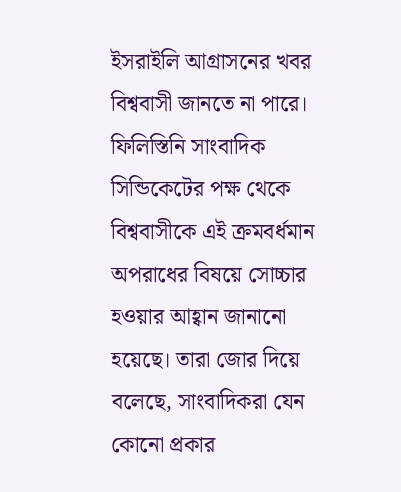ইসরাইলি আগ্রাসনের খবর বিশ্ববাসী জানতে না পারে।
ফিলিস্তিনি সাংবাদিক সিন্ডিকেটের পক্ষ থেকে বিশ্ববাসীকে এই ক্রমবর্ধমান অপরাধের বিষয়ে সোচ্চার হওয়ার আহ্বান জানানো হয়েছে। তারা জোর দিয়ে বলেছে, সাংবাদিকরা যেন কোনো প্রকার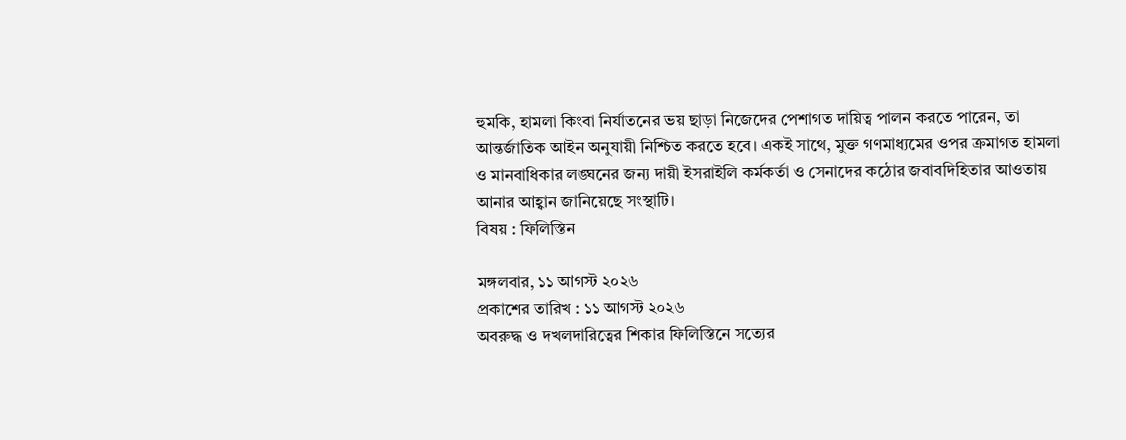হুমকি, হামলা কিংবা নির্যাতনের ভয় ছাড়া নিজেদের পেশাগত দায়িত্ব পালন করতে পারেন, তা আন্তর্জাতিক আইন অনুযায়ী নিশ্চিত করতে হবে। একই সাথে, মুক্ত গণমাধ্যমের ওপর ক্রমাগত হামলা ও মানবাধিকার লঙ্ঘনের জন্য দায়ী ইসরাইলি কর্মকর্তা ও সেনাদের কঠোর জবাবদিহিতার আওতায় আনার আহ্বান জানিয়েছে সংস্থাটি।
বিষয় : ফিলিস্তিন

মঙ্গলবার, ১১ আগস্ট ২০২৬
প্রকাশের তারিখ : ১১ আগস্ট ২০২৬
অবরুদ্ধ ও দখলদারিত্বের শিকার ফিলিস্তিনে সত্যের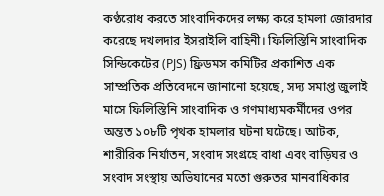কণ্ঠরোধ করতে সাংবাদিকদের লক্ষ্য করে হামলা জোরদার করেছে দখলদার ইসরাইলি বাহিনী। ফিলিস্তিনি সাংবাদিক সিন্ডিকেটের (PJS) ফ্রিডমস কমিটির প্রকাশিত এক সাম্প্রতিক প্রতিবেদনে জানানো হয়েছে, সদ্য সমাপ্ত জুলাই মাসে ফিলিস্তিনি সাংবাদিক ও গণমাধ্যমকর্মীদের ওপর অন্তত ১০৮টি পৃথক হামলার ঘটনা ঘটেছে। আটক, শারীরিক নির্যাতন, সংবাদ সংগ্রহে বাধা এবং বাড়িঘর ও সংবাদ সংস্থায় অভিযানের মতো গুরুতর মানবাধিকার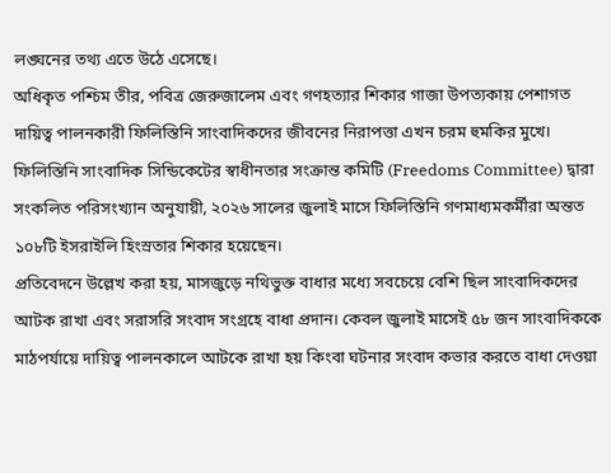লঙ্ঘনের তথ্য এতে উঠে এসেছে।
অধিকৃত পশ্চিম তীর, পবিত্র জেরুজালেম এবং গণহত্যার শিকার গাজা উপত্যকায় পেশাগত দায়িত্ব পালনকারী ফিলিস্তিনি সাংবাদিকদের জীবনের নিরাপত্তা এখন চরম হুমকির মুখে। ফিলিস্তিনি সাংবাদিক সিন্ডিকেটের স্বাধীনতার সংক্রান্ত কমিটি (Freedoms Committee) দ্বারা সংকলিত পরিসংখ্যান অনুযায়ী, ২০২৬ সালের জুলাই মাসে ফিলিস্তিনি গণমাধ্যমকর্মীরা অন্তত ১০৮টি ইসরাইলি হিংস্রতার শিকার হয়েছেন।
প্রতিবেদনে উল্লেখ করা হয়, মাসজুড়ে নথিভুক্ত বাধার মধ্যে সবচেয়ে বেশি ছিল সাংবাদিকদের আটক রাখা এবং সরাসরি সংবাদ সংগ্রহে বাধা প্রদান। কেবল জুলাই মাসেই ৫৮ জন সাংবাদিককে মাঠপর্যায়ে দায়িত্ব পালনকালে আটকে রাখা হয় কিংবা ঘটনার সংবাদ কভার করতে বাধা দেওয়া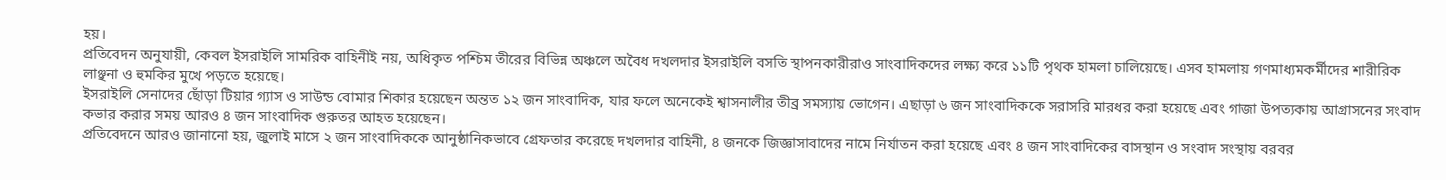হয়।
প্রতিবেদন অনুযায়ী, কেবল ইসরাইলি সামরিক বাহিনীই নয়, অধিকৃত পশ্চিম তীরের বিভিন্ন অঞ্চলে অবৈধ দখলদার ইসরাইলি বসতি স্থাপনকারীরাও সাংবাদিকদের লক্ষ্য করে ১১টি পৃথক হামলা চালিয়েছে। এসব হামলায় গণমাধ্যমকর্মীদের শারীরিক লাঞ্ছনা ও হুমকির মুখে পড়তে হয়েছে।
ইসরাইলি সেনাদের ছোঁড়া টিয়ার গ্যাস ও সাউন্ড বোমার শিকার হয়েছেন অন্তত ১২ জন সাংবাদিক, যার ফলে অনেকেই শ্বাসনালীর তীব্র সমস্যায় ভোগেন। এছাড়া ৬ জন সাংবাদিককে সরাসরি মারধর করা হয়েছে এবং গাজা উপত্যকায় আগ্রাসনের সংবাদ কভার করার সময় আরও ৪ জন সাংবাদিক গুরুতর আহত হয়েছেন।
প্রতিবেদনে আরও জানানো হয়, জুলাই মাসে ২ জন সাংবাদিককে আনুষ্ঠানিকভাবে গ্রেফতার করেছে দখলদার বাহিনী, ৪ জনকে জিজ্ঞাসাবাদের নামে নির্যাতন করা হয়েছে এবং ৪ জন সাংবাদিকের বাসস্থান ও সংবাদ সংস্থায় বরবর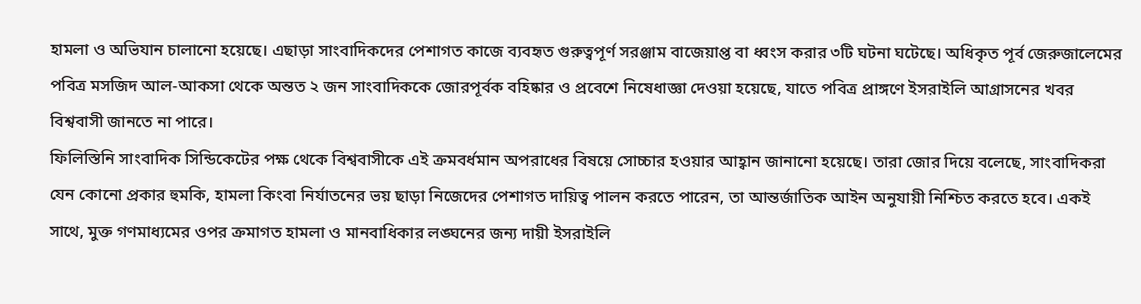হামলা ও অভিযান চালানো হয়েছে। এছাড়া সাংবাদিকদের পেশাগত কাজে ব্যবহৃত গুরুত্বপূর্ণ সরঞ্জাম বাজেয়াপ্ত বা ধ্বংস করার ৩টি ঘটনা ঘটেছে। অধিকৃত পূর্ব জেরুজালেমের পবিত্র মসজিদ আল-আকসা থেকে অন্তত ২ জন সাংবাদিককে জোরপূর্বক বহিষ্কার ও প্রবেশে নিষেধাজ্ঞা দেওয়া হয়েছে, যাতে পবিত্র প্রাঙ্গণে ইসরাইলি আগ্রাসনের খবর বিশ্ববাসী জানতে না পারে।
ফিলিস্তিনি সাংবাদিক সিন্ডিকেটের পক্ষ থেকে বিশ্ববাসীকে এই ক্রমবর্ধমান অপরাধের বিষয়ে সোচ্চার হওয়ার আহ্বান জানানো হয়েছে। তারা জোর দিয়ে বলেছে, সাংবাদিকরা যেন কোনো প্রকার হুমকি, হামলা কিংবা নির্যাতনের ভয় ছাড়া নিজেদের পেশাগত দায়িত্ব পালন করতে পারেন, তা আন্তর্জাতিক আইন অনুযায়ী নিশ্চিত করতে হবে। একই সাথে, মুক্ত গণমাধ্যমের ওপর ক্রমাগত হামলা ও মানবাধিকার লঙ্ঘনের জন্য দায়ী ইসরাইলি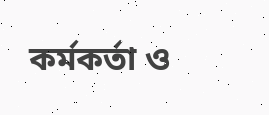কর্মকর্তা ও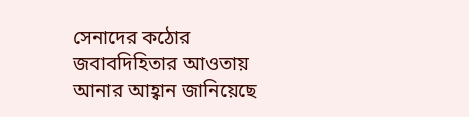সেনাদের কঠোর জবাবদিহিতার আওতায় আনার আহ্বান জানিয়েছে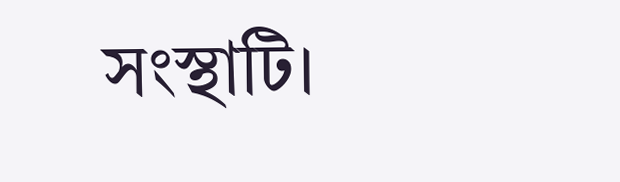সংস্থাটি।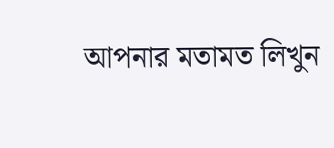আপনার মতামত লিখুন